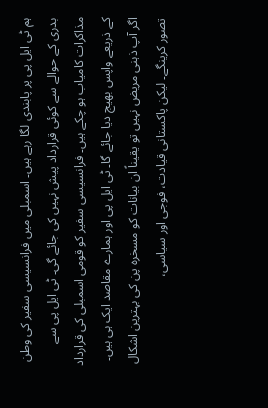ہم ٹی ایل پی پر پابندی لگا رہے ہیں۔ اسمبلی میں فرانسیسی سفیر کی وطن بدری کے حوالے سے کوئی قرارداد پیش نہیں کی جائے گی۔ ٹی ایل پی سے مذاکرات کامیاب ہو چکے ہیں۔ فرانسیسی سفیر کو قومی اسمبلی کی قرارداد کے ذریعے واپس بھیج دیا جائے گا۔ ٹی ایل پی اور ہمارے مقاصد ایک ہی ہیں۔
اگر آپ ذہنی مریض نہیں تو یقیناً ان بیانات کو مسخرہ پن کی بہترین اشکال تصور کرینگے۔ لیکن پاکستانی قیادت، فوجی اور سیاسی،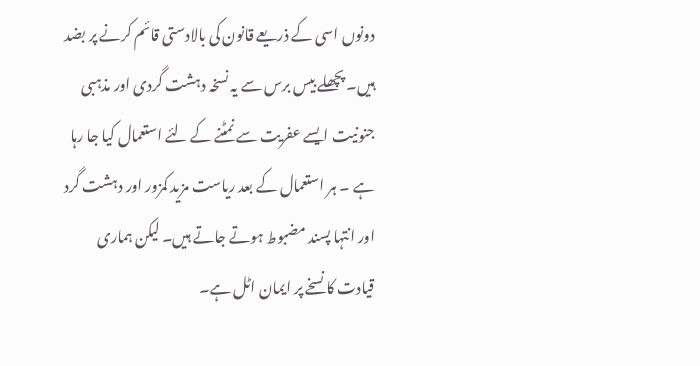دونوں اسی کے ذریعے قانون کی بالادستی قائم کرنے پر بضد ہیں۔ پچھلے بیس برس سے یہ نسخہ دہشت گردی اور مذہبی جنونیت ایسے عفریت سے نمٹنے کے لئے استعمال کیا جا رہا ہے ۔ ہر استعمال کے بعد ریاست مزید کمزور اور دہشت گرد اور انتہا پسند مضبوط ہوتے جاتے ہیں۔ لیکن ہماری قیادت کا نسخے پر ایمان اٹل ہے۔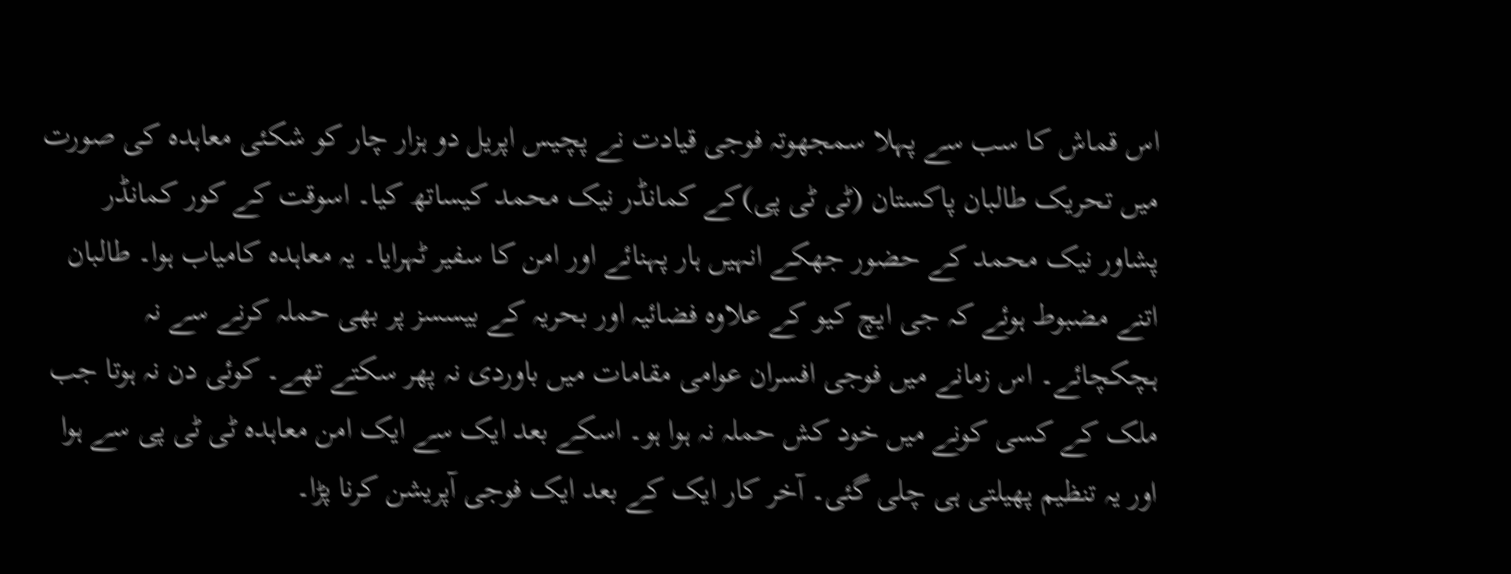اس قماش کا سب سے پہلا سمجھوتہ فوجی قیادت نے پچیس اپریل دو ہزار چار کو شکئی معاہدہ کی صورت میں تحریک طالبان پاکستان (ٹی ٹی پی)کے کمانڈر نیک محمد کیساتھ کیا۔ اسوقت کے کور کمانڈر پشاور نیک محمد کے حضور جھکے انہیں ہار پہنائے اور امن کا سفیر ٹہرایا۔ یہ معاہدہ کامیاب ہوا۔ طالبان اتنے مضبوط ہوئے کہ جی ایچ کیو کے علاوہ فضائیہ اور بحریہ کے بیسسز پر بھی حملہ کرنے سے نہ ہچکچائے۔ اس زمانے میں فوجی افسران عوامی مقامات میں باوردی نہ پھر سکتے تھے۔ کوئی دن نہ ہوتا جب ملک کے کسی کونے میں خود کش حملہ نہ ہوا ہو۔ اسکے بعد ایک سے ایک امن معاہدہ ٹی ٹی پی سے ہوا اور یہ تنظیم پھیلتی ہی چلی گئی۔ آخر کار ایک کے بعد ایک فوجی آپریشن کرنا پڑا۔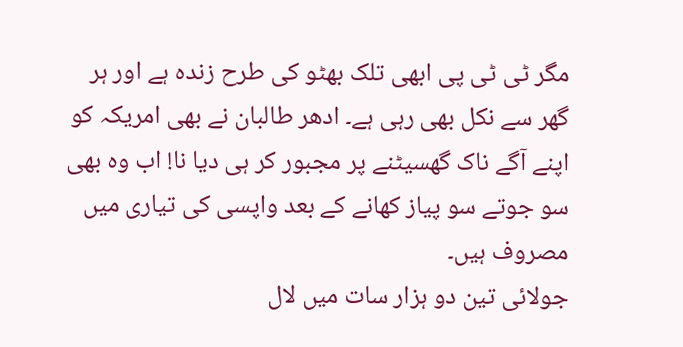مگر ٹی ٹی پی ابھی تلک بھٹو کی طرح زندہ ہے اور ہر گھر سے نکل بھی رہی ہے۔ ادھر طالبان نے بھی امریکہ کو اپنے آگے ناک گھسیٹنے پر مجبور کر ہی دیا نا! اب وہ بھی سو جوتے سو پیاز کھانے کے بعد واپسی کی تیاری میں مصروف ہیں۔
جولائی تین دو ہزار سات میں لال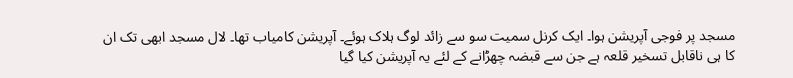مسجد پر فوجی آپریشن ہوا۔ ایک کرنل سمیت سو سے زائد لوگ ہلاک ہوئے۔ آپریشن کامیاب تھا۔ لال مسجد ابھی تک ان کا ہی ناقابل تسخیر قلعہ ہے جن سے قبضہ چھڑانے کے لئے یہ آپریشن کیا گیا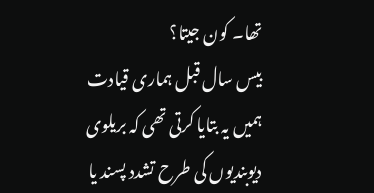تھا۔ کون جیتا؟
بیس سال قبل ہماری قیادت ہمیں یہ بتایا کرتی تھی کہ بریلوی دیوبندیوں کی طرح تشدد پسند یا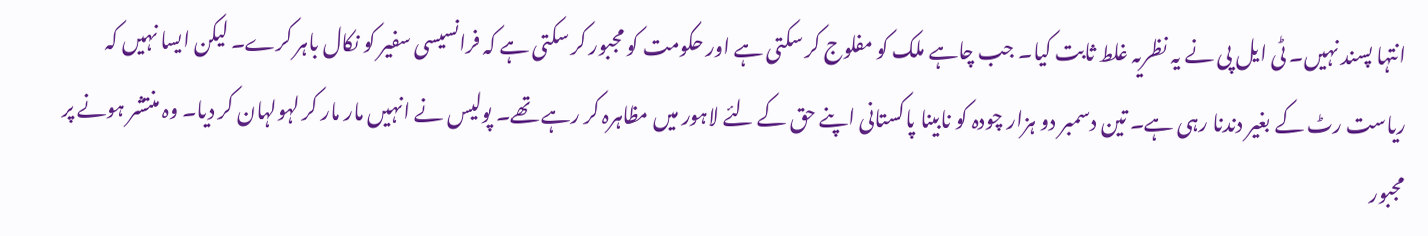انتہا پسند نہیں۔ ٹی ایل پی نے یہ نظریہ غلط ثابت کیا۔ جب چاہے ملک کو مفلوج کر سکتی ہے اور حکومت کو مجبور کر سکتی ہے کہ فرانسیسی سفیر کو نکال باہر کرے۔ لیکن ایسا نہیں کہ ریاست رٹ کے بغیر دندنا رہی ہے۔ تین دسمبر دو ہزار چودہ کو نابینا پاکستانی اپنے حق کے لئے لاہور میں مظاہرہ کر رہے تھے۔ پولیس نے انہیں مار مار کر لہولہان کر دیا۔ وہ منتشر ہونے پر مجبور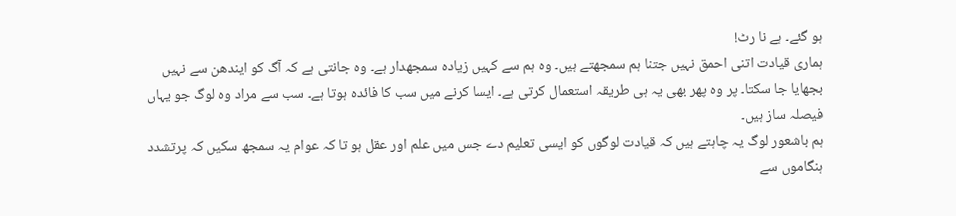ہو گئے۔ ہے نا رٹ!
ہماری قیادت اتنی احمق نہیں جتنا ہم سمجھتے ہیں۔ وہ ہم سے کہیں زیادہ سمجھدار ہے۔ وہ جانتی ہے کہ آگ کو ایندھن سے نہیں بجھایا جا سکتا۔ پر وہ پھر بھی یہ ہی طریقہ استعمال کرتی ہے۔ ایسا کرنے میں سب کا فائدہ ہوتا ہے۔ سب سے مراد وہ لوگ جو یہاں فیصلہ ساز ہیں۔
ہم باشعور لوگ یہ چاہتے ہیں کہ قیادت لوگوں کو ایسی تعلیم دے جس میں علم اور عقل ہو تا کہ عوام یہ سمجھ سکیں کہ پرتشدد ہنگاموں سے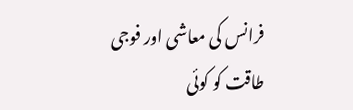فرانس کی معاشی اور فوجی طاقت کو کوئی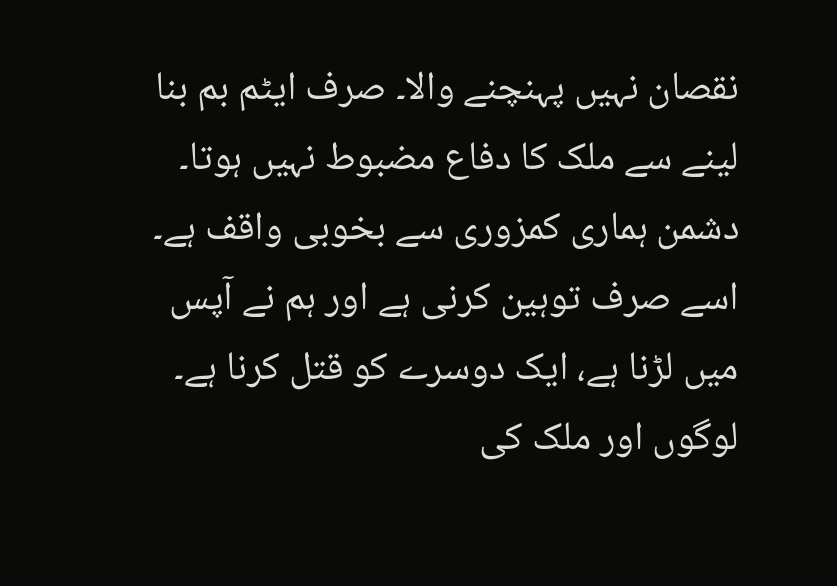نقصان نہیں پہنچنے والا۔ صرف ایٹم بم بنا لینے سے ملک کا دفاع مضبوط نہیں ہوتا۔ دشمن ہماری کمزوری سے بخوبی واقف ہے۔ اسے صرف توہین کرنی ہے اور ہم نے آپس میں لڑنا ہے، ایک دوسرے کو قتل کرنا ہے۔ لوگوں اور ملک کی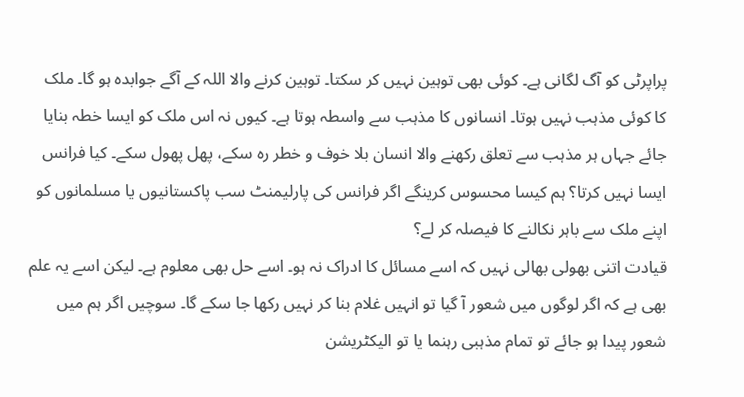پراپرٹی کو آگ لگانی ہے۔ کوئی بھی توہین نہیں کر سکتا۔ توہین کرنے والا اللہ کے آگے جوابدہ ہو گا۔ ملک کا کوئی مذہب نہیں ہوتا۔ انسانوں کا مذہب سے واسطہ ہوتا ہے۔ کیوں نہ اس ملک کو ایسا خطہ بنایا جائے جہاں ہر مذہب سے تعلق رکھنے والا انسان بلا خوف و خطر رہ سکے، پھل پھول سکے۔ کیا فرانس ایسا نہیں کرتا؟ ہم کیسا محسوس کرینگے اگر فرانس کی پارلیمنٹ سب پاکستانیوں یا مسلمانوں کو اپنے ملک سے باہر نکالنے کا فیصلہ کر لے؟
قیادت اتنی بھولی بھالی نہیں کہ اسے مسائل کا ادراک نہ ہو۔ اسے حل بھی معلوم ہے۔ لیکن اسے یہ علم بھی ہے کہ اگر لوگوں میں شعور آ گیا تو انہیں غلام بنا کر نہیں رکھا جا سکے گا۔ سوچیں اگر ہم میں شعور پیدا ہو جائے تو تمام مذہبی رہنما یا تو الیکٹریشن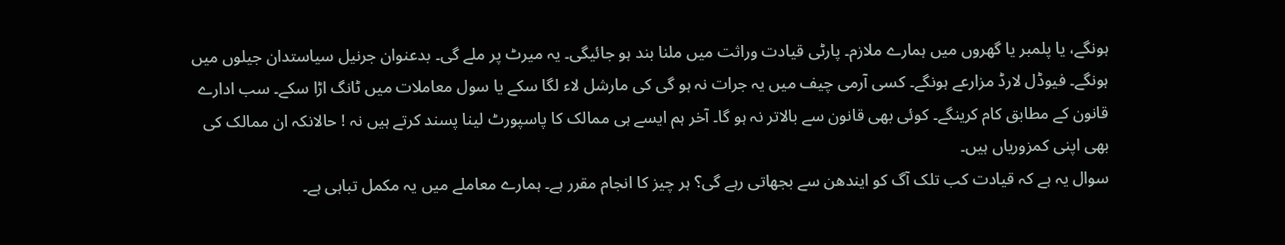ہونگے، یا پلمبر یا گھروں میں ہمارے ملازم۔ پارٹی قیادت وراثت میں ملنا بند ہو جائیگی۔ یہ میرٹ پر ملے گی۔ بدعنوان جرنیل سیاستدان جیلوں میں ہونگے۔ فیوڈل لارڈ مزارعے ہونگے۔ کسی آرمی چیف میں یہ جرات نہ ہو گی کی مارشل لاء لگا سکے یا سول معاملات میں ٹانگ اڑا سکے۔ سب ادارے قانون کے مطابق کام کرینگے۔ کوئی بھی قانون سے بالاتر نہ ہو گا۔ آخر ہم ایسے ہی ممالک کا پاسپورٹ لینا پسند کرتے ہیں نہ ! حالانکہ ان ممالک کی بھی اپنی کمزوریاں ہیں۔
سوال یہ ہے کہ قیادت کب تلک آگ کو ایندھن سے بجھاتی رہے گی؟ ہر چیز کا انجام مقرر ہے۔ ہمارے معاملے میں یہ مکمل تباہی ہے۔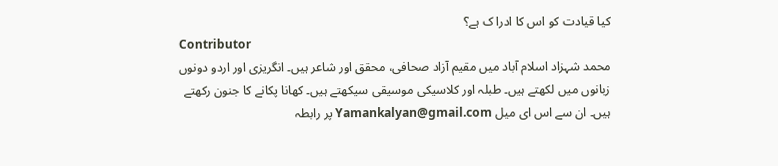کیا قیادت کو اس کا ادرا ک ہے؟
Contributor
محمد شہزاد اسلام آباد میں مقیم آزاد صحافی، محقق اور شاعر ہیں۔ انگریزی اور اردو دونوں زبانوں میں لکھتے ہیں۔ طبلہ اور کلاسیکی موسیقی سیکھتے ہیں۔ کھانا پکانے کا جنون رکھتے ہیں۔ ان سے اس ای میل Yamankalyan@gmail.com پر رابطہ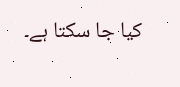کیا جا سکتا ہے۔